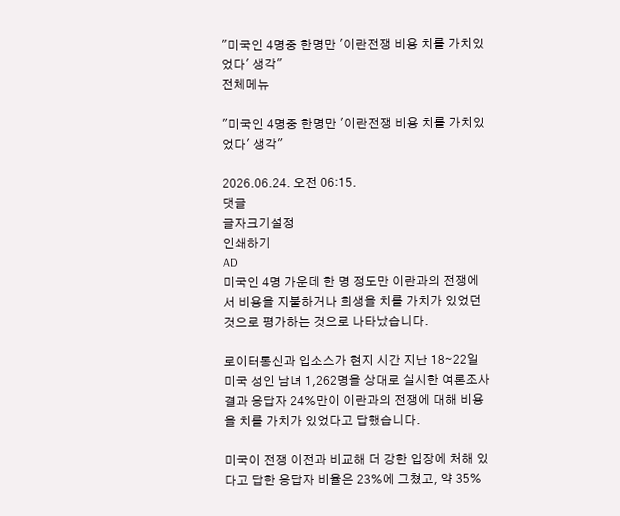"미국인 4명중 한명만 '이란전쟁 비용 치를 가치있었다' 생각"
전체메뉴

"미국인 4명중 한명만 '이란전쟁 비용 치를 가치있었다' 생각"

2026.06.24. 오전 06:15.
댓글
글자크기설정
인쇄하기
AD
미국인 4명 가운데 한 명 정도만 이란과의 전쟁에서 비용을 지불하거나 희생을 치를 가치가 있었던 것으로 평가하는 것으로 나타났습니다.

로이터통신과 입소스가 현지 시간 지난 18∼22일 미국 성인 남녀 1,262명을 상대로 실시한 여론조사 결과 응답자 24%만이 이란과의 전쟁에 대해 비용을 치를 가치가 있었다고 답했습니다.

미국이 전쟁 이전과 비교해 더 강한 입장에 처해 있다고 답한 응답자 비율은 23%에 그쳤고, 약 35%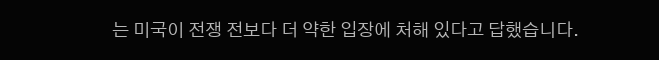는 미국이 전쟁 전보다 더 약한 입장에 처해 있다고 답했습니다.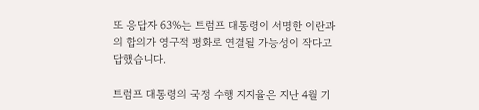또 응답자 63%는 트럼프 대통령이 서명한 이란과의 합의가 영구적 평화로 연결될 가능성이 작다고 답했습니다.

트럼프 대통령의 국정 수행 지지율은 지난 4월 기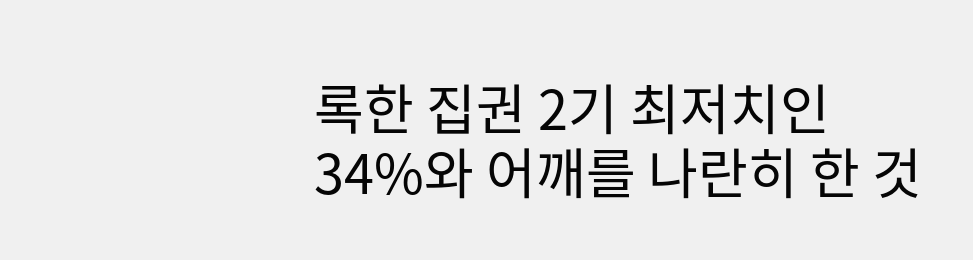록한 집권 2기 최저치인 34%와 어깨를 나란히 한 것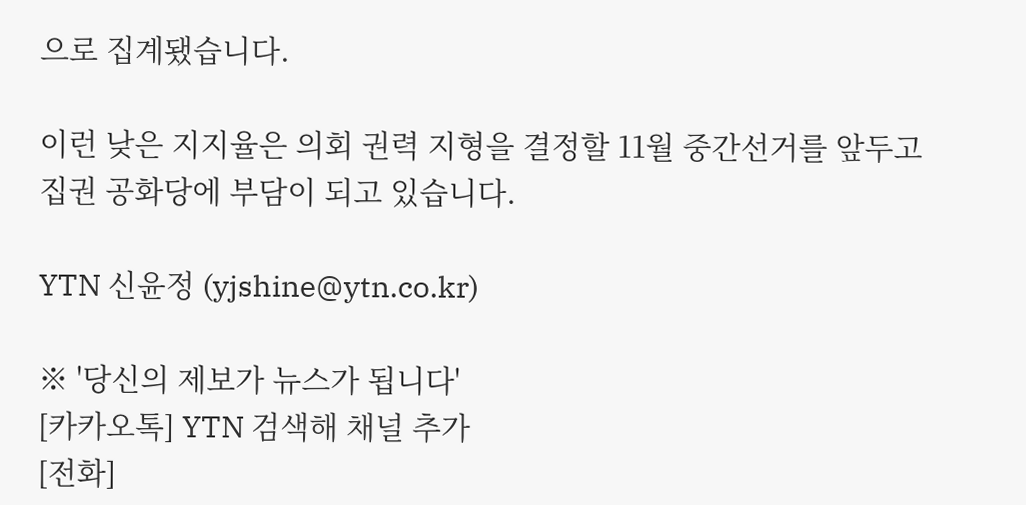으로 집계됐습니다.

이런 낮은 지지율은 의회 권력 지형을 결정할 11월 중간선거를 앞두고 집권 공화당에 부담이 되고 있습니다.

YTN 신윤정 (yjshine@ytn.co.kr)

※ '당신의 제보가 뉴스가 됩니다'
[카카오톡] YTN 검색해 채널 추가
[전화]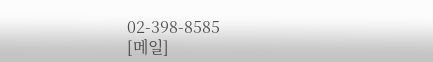02-398-8585
[메일]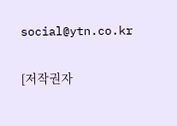social@ytn.co.kr


[저작권자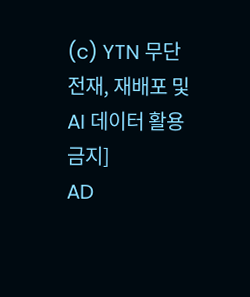(c) YTN 무단전재, 재배포 및 AI 데이터 활용 금지]
AD